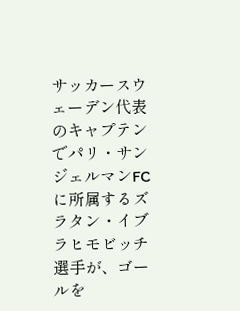サッカースウェーデン代表のキャプテンでパリ・サンジェルマンFCに所属するズラタン・イブラヒモビッチ選手が、ゴールを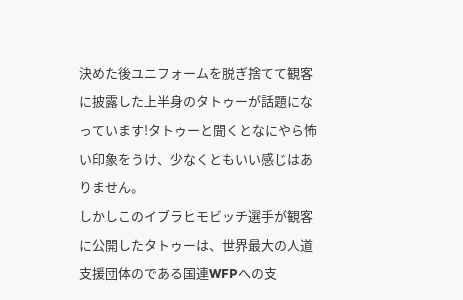決めた後ユニフォームを脱ぎ捨てて観客に披露した上半身のタトゥーが話題になっています!タトゥーと聞くとなにやら怖い印象をうけ、少なくともいい感じはありません。
しかしこのイブラヒモビッチ選手が観客に公開したタトゥーは、世界最大の人道支援団体のである国連WFPへの支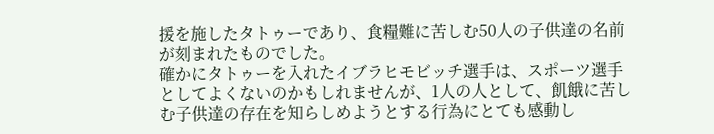援を施したタトゥーであり、食糧難に苦しむ50人の子供達の名前が刻まれたものでした。
確かにタトゥーを入れたイブラヒモビッチ選手は、スポーツ選手としてよくないのかもしれませんが、1人の人として、飢餓に苦しむ子供達の存在を知らしめようとする行為にとても感動し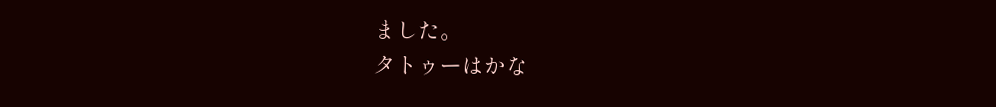ました。
タトゥーはかな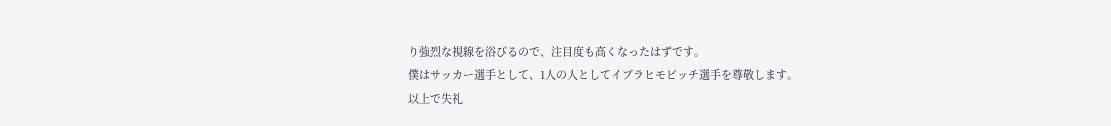り強烈な視線を浴びるので、注目度も高くなったはずです。
僕はサッカー選手として、1人の人としてイブラヒモビッチ選手を尊敬します。
以上で失礼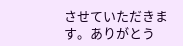させていただきます。ありがとう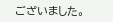ございました。